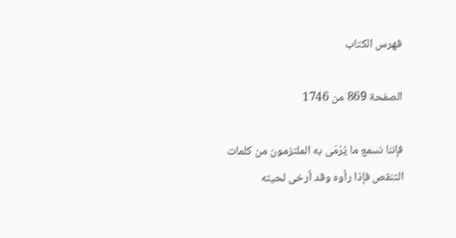فهرس الكتاب

الصفحة 869 من 1746

فإننا نسمع ما يُرْمَى به الملتزمون من كلمات التنقص فإذا رأوه وقد أرخى لحيته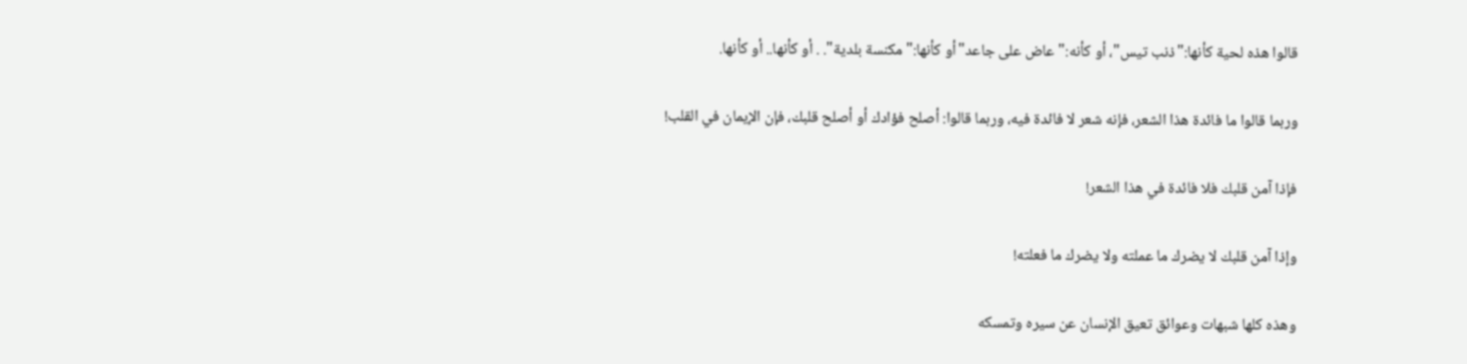قالوا هذه لحية كأنها:"ذنب تيس"، أو كأنه:"عاض على جاعد"أو كأنها:"مكنسة بلدية". . أو كأنها.. أو كأنها.

وربما قالوا ما فائدة هذا الشعر، فإنه شعر لا فائدة فيه، وربما قالوا: أصلح فؤادك أو أصلح قلبك، فإن الإيمان في القلب!

فإذا آمن قلبك فلا فائدة في هذا الشعر!

وإذا آمن قلبك لا يضرك ما عملته ولا يضرك ما فعلته!

وهذه كلها شبهات وعوائق تعيق الإنسان عن سيره وتمسكه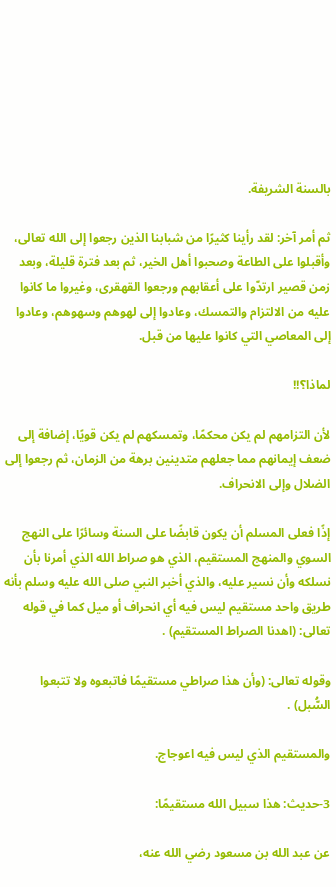بالسنة الشريفة.

ثم أمر آخر: لقد رأينا كثيرًا من شبابنا الذين رجعوا إلى الله تعالى، وأقبلوا على الطاعة وصحبوا أهل الخير، ثم بعد فترة قليلة، وبعد زمن قصير ارتدّوا على أعقابهم ورجعوا القهقرى، وغيروا ما كانوا عليه من الالتزام والتمسك، وعادوا إلى لهوهم وسهوهم، وعادوا إلى المعاصي التي كانوا عليها من قبل.

لماذا؟!!

لأن التزامهم لم يكن محكمًا، وتمسكهم لم يكن قويًا، إضافة إلى ضعف إيمانهم مما جعلهم متدينين برهة من الزمان، ثم رجعوا إلى الضلال وإلى الانحراف.

إذًا فعلى المسلم أن يكون قابضًا على السنة وسائرًا على النهج السوي والمنهج المستقيم، الذي هو صراط الله الذي أمرنا بأن نسلكه وأن نسير عليه، والذي أخبر النبي صلى الله عليه وسلم بأنه طريق واحد مستقيم ليس فيه أي انحراف أو ميل كما في قوله تعالى: (اهدنا الصراط المستقيم) .

وقوله تعالى: (وأن هذا صراطي مستقيمًا فاتبعوه ولا تتبعوا السُّبل) .

والمستقيم الذي ليس فيه اعوجاج.

3-حديث: هذا سبيل الله مستقيمًا:

عن عبد الله بن مسعود رضي الله عنه،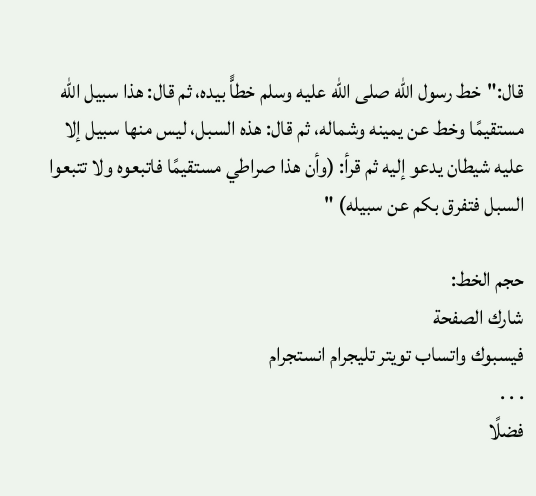قال:"خط رسول الله صلى الله عليه وسلم خطاًّ بيده، ثم قال: هذا سبيل الله مستقيمًا وخط عن يمينه وشماله، ثم قال: هذه السبل، ليس منها سبيل إلا عليه شيطان يدعو إليه ثم قرأ: (وأن هذا صراطي مستقيمًا فاتبعوه ولا تتبعوا السبل فتفرق بكم عن سبيله) "

حجم الخط:
شارك الصفحة
فيسبوك واتساب تويتر تليجرام انستجرام
. . .
فضلًا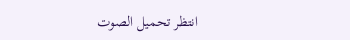انتظر تحميل الصوت